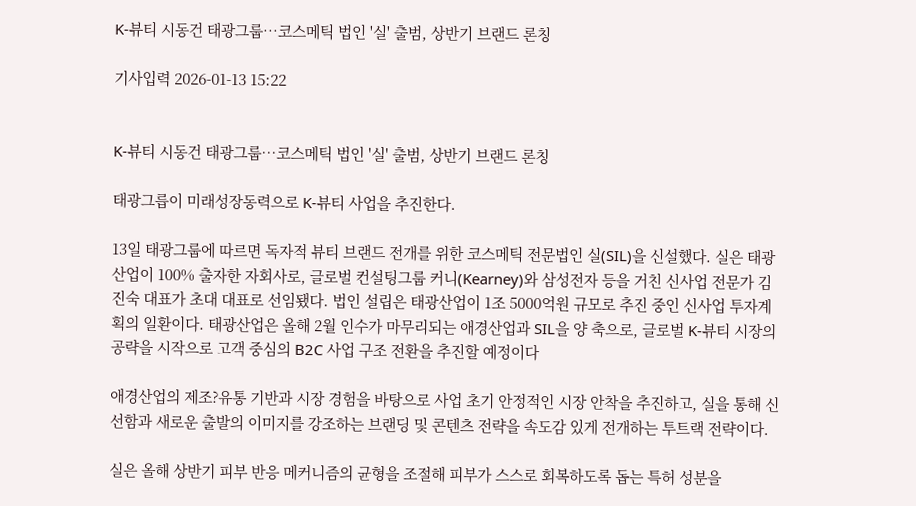K-뷰티 시동건 태광그룹…코스메틱 법인 '실' 출범, 상반기 브랜드 론칭

기사입력 2026-01-13 15:22


K-뷰티 시동건 태광그룹…코스메틱 법인 '실' 출범, 상반기 브랜드 론칭

태광그릅이 미래성장동력으로 K-뷰티 사업을 추진한다.

13일 태광그룹에 따르면 독자적 뷰티 브랜드 전개를 위한 코스메틱 전문법인 실(SIL)을 신설했다. 실은 태광산업이 100% 출자한 자회사로, 글로벌 컨설팅그룹 커니(Kearney)와 삼성전자 등을 거친 신사업 전문가 김진숙 대표가 초대 대표로 선임됐다. 법인 설립은 태광산업이 1조 5000억원 규모로 추진 중인 신사업 투자계획의 일환이다. 태광산업은 올해 2월 인수가 마무리되는 애경산업과 SIL을 양 축으로, 글로벌 K-뷰티 시장의 공략을 시작으로 고객 중심의 B2C 사업 구조 전환을 추진할 예정이다

애경산업의 제조?유통 기반과 시장 경험을 바탕으로 사업 초기 안정적인 시장 안착을 추진하고, 실을 통해 신선함과 새로운 출발의 이미지를 강조하는 브랜딩 및 콘텐츠 전략을 속도감 있게 전개하는 투트랙 전략이다.

실은 올해 상반기 피부 반응 메커니즘의 균형을 조절해 피부가 스스로 회복하도록 돕는 특허 성분을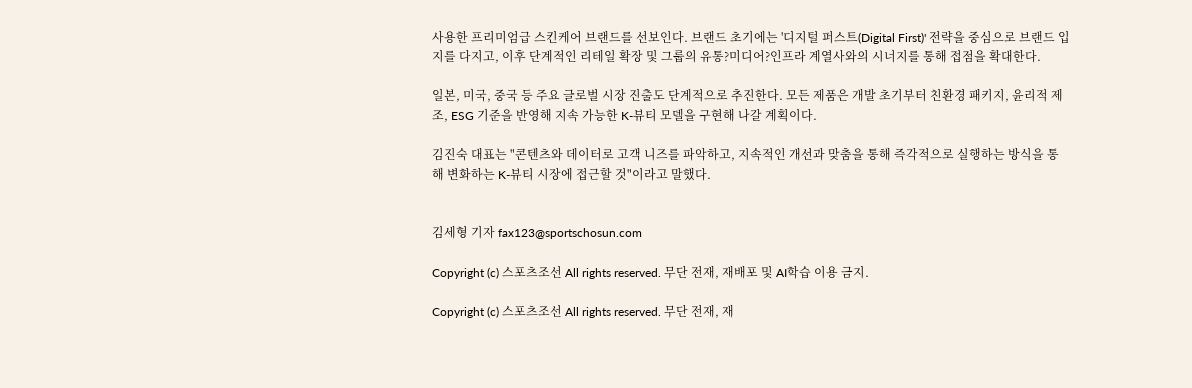사용한 프리미엄급 스킨케어 브랜드를 선보인다. 브랜드 초기에는 '디지털 퍼스트(Digital First)' 전략을 중심으로 브랜드 입지를 다지고, 이후 단계적인 리테일 확장 및 그룹의 유통?미디어?인프라 계열사와의 시너지를 통해 접점을 확대한다.

일본, 미국, 중국 등 주요 글로벌 시장 진출도 단계적으로 추진한다. 모든 제품은 개발 초기부터 친환경 패키지, 윤리적 제조, ESG 기준을 반영해 지속 가능한 K-뷰티 모델을 구현해 나갈 계획이다.

김진숙 대표는 "콘텐츠와 데이터로 고객 니즈를 파악하고, 지속적인 개선과 맞춤을 통해 즉각적으로 실행하는 방식을 통해 변화하는 K-뷰티 시장에 접근할 것"이라고 말했다.


김세형 기자 fax123@sportschosun.com

Copyright (c) 스포츠조선 All rights reserved. 무단 전재, 재배포 및 AI학습 이용 금지.

Copyright (c) 스포츠조선 All rights reserved. 무단 전재, 재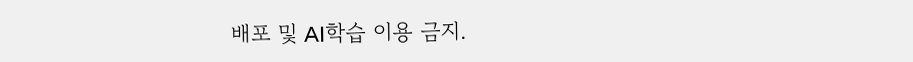배포 및 AI학습 이용 금지.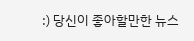:) 당신이 좋아할만한 뉴스